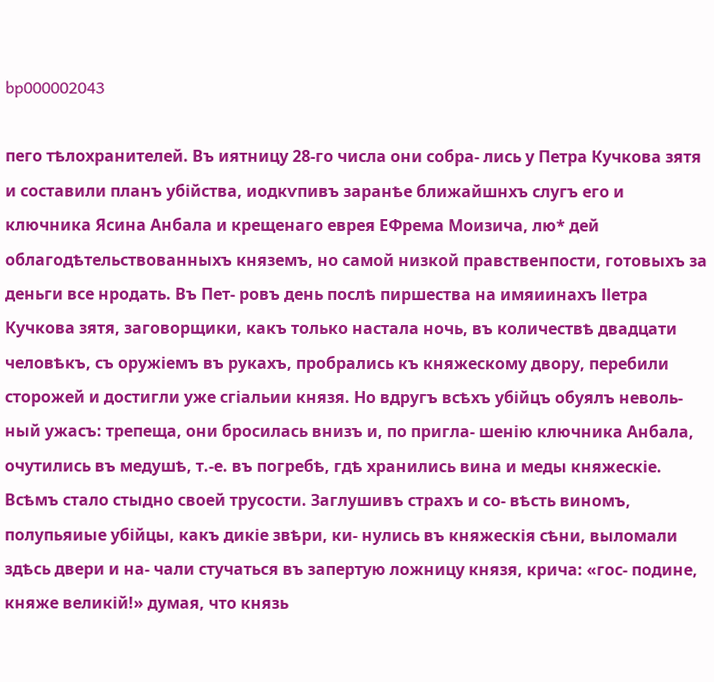bp000002043

пего тѣлохранителей. Въ иятницу 28-го числа они собра- лись у Петра Кучкова зятя и составили планъ убійства, иодкѵпивъ заранѣе ближайшнхъ слугъ его и ключника Ясина Анбала и крещенаго еврея ЕФрема Моизича, лю* дей облагодѣтельствованныхъ княземъ, но самой низкой правственпости, готовыхъ за деньги все нродать. Въ Пет- ровъ день послѣ пиршества на имяиинахъ ІІетра Кучкова зятя, заговорщики, какъ только настала ночь, въ количествѣ двадцати человѣкъ, съ оружіемъ въ рукахъ, пробрались къ княжескому двору, перебили сторожей и достигли уже сгіальии князя. Но вдругъ всѣхъ убійцъ обуялъ неволь- ный ужасъ: трепеща, они бросилась внизъ и, по пригла- шенію ключника Анбала, очутились въ медушѣ, т.-е. въ погребѣ, гдѣ хранились вина и меды княжескіе. Всѣмъ стало стыдно своей трусости. Заглушивъ страхъ и со- вѣсть виномъ, полупьяиые убійцы, какъ дикіе звѣри, ки- нулись въ княжескія сѣни, выломали здѣсь двери и на- чали стучаться въ запертую ложницу князя, крича: «гос- подине, княже великій!» думая, что князь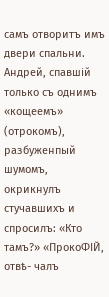самъ отворитъ имъ двери спальни. Андрей, спавшій только съ однимъ «кощеемъ» (отрокомъ), разбуженпый шумомъ, окрикнулъ стучавшихъ и спросилъ: «Кто тамъ?» «ПрокоФІЙ, отвѣ- чалъ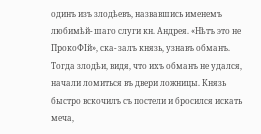одинъ изъ злодѣевъ, назвавшись именемъ любимѣй- шаго слуги кн. Андрея. «Нѣтъ это не ПрокоФІй», ска- залъ князь, узнавъ обманъ. Тогда злодѣи, видя, что ихъ обманъ не удался, начали ломиться въ двери ложницы. Князь быстро вскочилъ съ постели и бросился искать меча,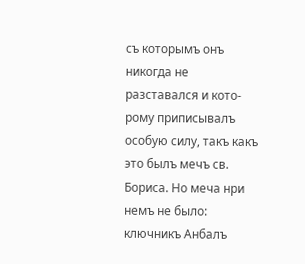съ которымъ онъ никогда не разставался и кото- рому приписывалъ особую силу, такъ какъ это былъ мечъ св. Бориса. Но меча нри немъ не было: ключникъ Анбалъ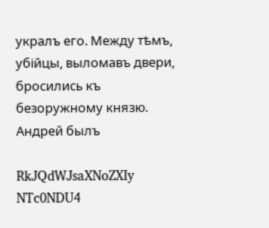укралъ его. Между тѣмъ, убійцы, выломавъ двери, бросились къ безоружному князю. Андрей былъ

RkJQdWJsaXNoZXIy NTc0NDU4